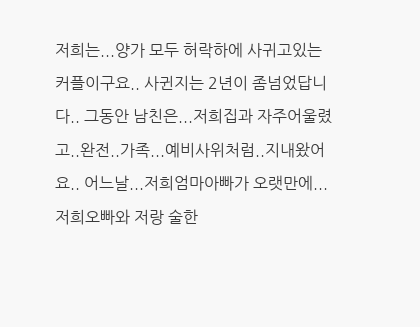저희는...양가 모두 허락하에 사귀고있는 커플이구요.. 사귄지는 2년이 좀넘었답니다.. 그동안 남친은...저희집과 자주어울렸고..완전..가족...예비사위처럼..지내왔어요.. 어느날...저희엄마아빠가 오랫만에...저희오빠와 저랑 술한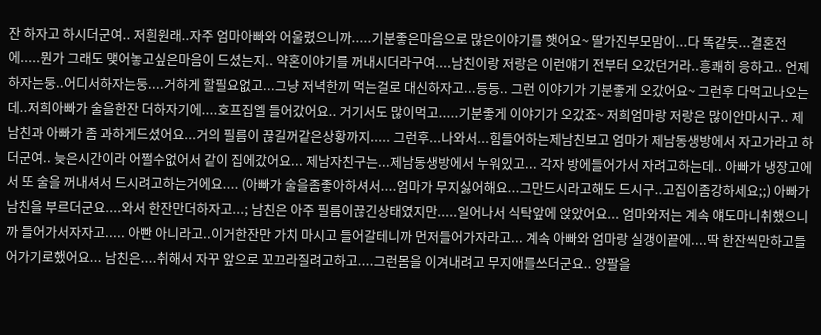잔 하자고 하시더군여.. 저흰원래..자주 엄마아빠와 어울렸으니까.....기분좋은마음으로 많은이야기를 햇어요~ 딸가진부모맘이...다 똑같듯...결혼전에.....뭔가 그래도 맺어놓고싶은마음이 드셨는지.. 약혼이야기를 꺼내시더라구여....남친이랑 저랑은 이런얘기 전부터 오갔던거라..흥쾌히 응하고.. 언제하자는둥..어디서하자는둥....거하게 할필요없고...그냥 저녁한끼 먹는걸로 대신하자고...등등.. 그런 이야기가 기분좋게 오갔어요~ 그런후 다먹고나오는데..저희아빠가 술을한잔 더하자기에....호프집엘 들어갔어요.. 거기서도 많이먹고.....기분좋게 이야기가 오갔죠~ 저희엄마랑 저랑은 많이안마시구.. 제남친과 아빠가 좀 과하게드셨어요...거의 필름이 끊길꺼같은상황까지..... 그런후...나와서...힘들어하는제남친보고 엄마가 제남동생방에서 자고가라고 하더군여.. 늦은시간이라 어쩔수없어서 같이 집에갔어요... 제남자친구는...제남동생방에서 누워있고... 각자 방에들어가서 자려고하는데.. 아빠가 냉장고에서 또 술을 꺼내셔서 드시려고하는거에요.... (아빠가 술을좀좋아하셔서....엄마가 무지싫어해요...그만드시라고해도 드시구..고집이좀강하세요;;) 아빠가 남친을 부르더군요....와서 한잔만더하자고...; 남친은 아주 필름이끊긴상태였지만.....일어나서 식탁앞에 앉았어요... 엄마와저는 계속 얘도마니취했으니까 들어가서자자고..... 아빤 아니라고..이거한잔만 가치 마시고 들어갈테니까 먼저들어가자라고... 계속 아빠와 엄마랑 실갱이끝에....딱 한잔씩만하고들어가기로했어요... 남친은....취해서 자꾸 앞으로 꼬끄라질려고하고....그런몸을 이겨내려고 무지애를쓰더군요.. 양팔을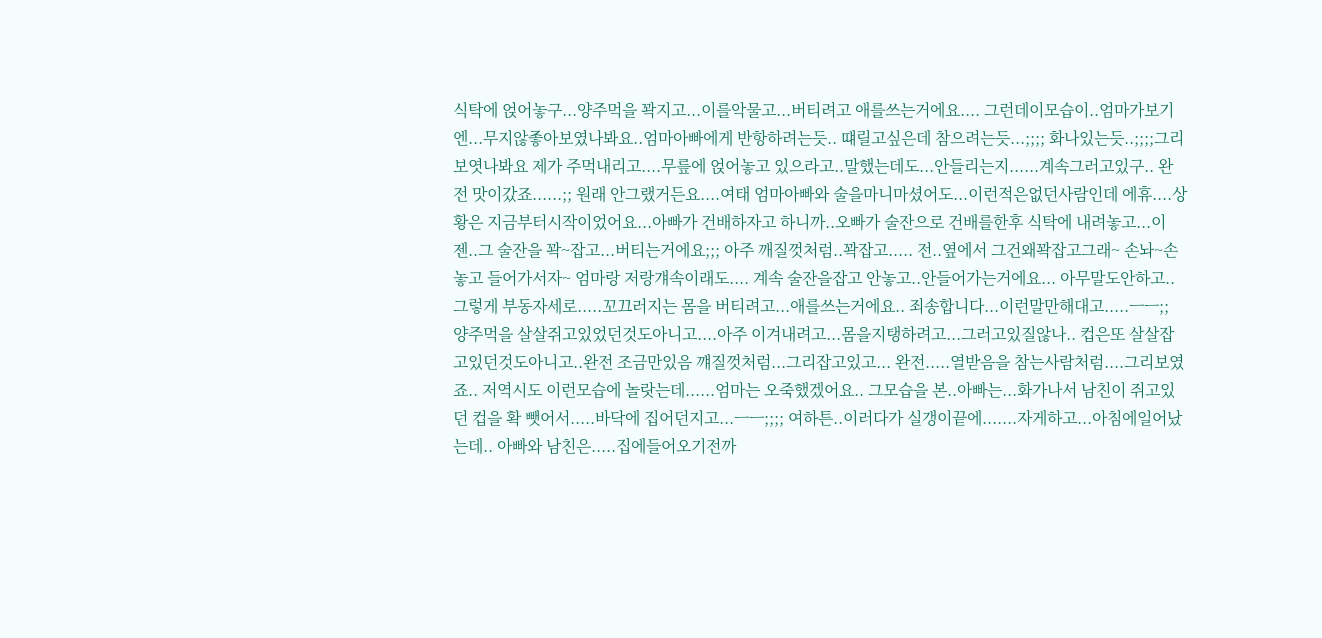식탁에 얹어놓구...양주먹을 꽉지고...이를악물고...버티려고 애를쓰는거에요.... 그런데이모습이..엄마가보기엔...무지않좋아보였나봐요..엄마아빠에게 반항하려는듯.. 떄릴고싶은데 참으려는듯...;;;; 화나있는듯..;;;;그리보엿나봐요 제가 주먹내리고....무릎에 얹어놓고 있으라고..말했는데도...안들리는지......계속그러고있구.. 완전 맛이갔죠......;; 원래 안그랬거든요....여태 엄마아빠와 술을마니마셨어도...이런적은없던사람인데 에휴....상황은 지금부터시작이었어요...아빠가 건배하자고 하니까..오빠가 술잔으로 건배를한후 식탁에 내려놓고...이젠..그 술잔을 꽉~잡고...버티는거에요;;; 아주 깨질껏처럼..꽉잡고..... 전..옆에서 그건왜꽉잡고그래~ 손놔~손놓고 들어가서자~ 엄마랑 저랑걔속이래도.... 계속 술잔을잡고 안놓고..안들어가는거에요... 아무말도안하고..그렇게 부동자세로.....꼬끄러지는 몸을 버티려고...애를쓰는거에요.. 죄송합니다...이런말만해대고.....ㅡㅡ;; 양주먹을 살살쥐고있었던것도아니고....아주 이겨내려고...몸을지탱하려고...그러고있질않나.. 컵은또 살살잡고있던것도아니고..완전 조금만있음 꺠질껏처럼...그리잡고있고... 완전.....열받음을 참는사람처럼....그리보였죠.. 저역시도 이런모습에 놀랏는데......엄마는 오죽했겠어요.. 그모습을 본..아빠는...화가나서 남친이 쥐고있던 컵을 확 뺏어서.....바닥에 집어던지고...ㅡㅡ;;;; 여하튼..이러다가 실갱이끝에.......자게하고...아침에일어났는데.. 아빠와 남친은.....집에들어오기전까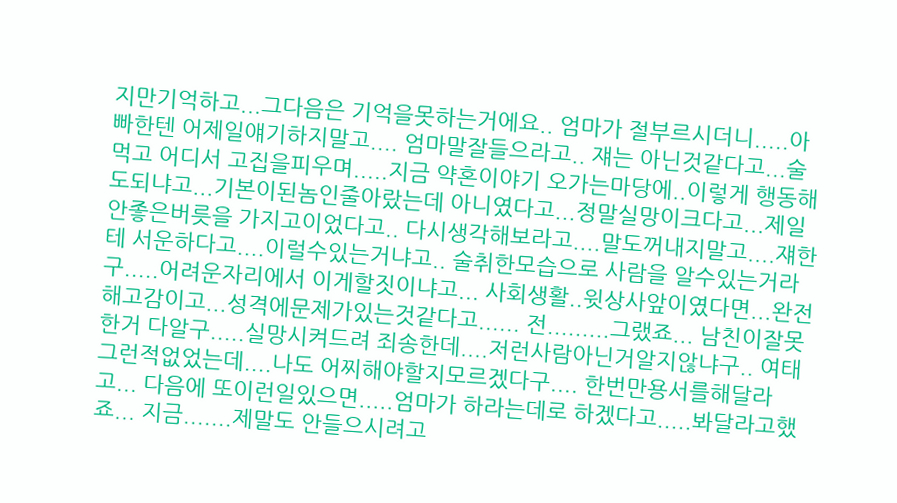지만기억하고...그다음은 기억을못하는거에요.. 엄마가 절부르시더니.....아빠한텐 어제일얘기하지말고.... 엄마말잘들으라고.. 쟤는 아닌것같다고...술먹고 어디서 고집을피우며.....지금 약혼이야기 오가는마당에..이렇게 행동해도되냐고...기본이된놈인줄아랐는데 아니였다고...정말실망이크다고...제일안좋은버릇을 가지고이었다고.. 다시생각해보라고....말도꺼내지말고....쟤한테 서운하다고....이럴수있는거냐고.. 술취한모습으로 사람을 알수있는거라구.....어려운자리에서 이게할짓이냐고... 사회생활..윗상사앞이였다면...완전 해고감이고...성격에문제가있는것같다고...... 전.........그랬죠... 남친이잘못한거 다알구.....실망시켜드려 죄송한데....저런사람아닌거알지않냐구.. 여태그런적없었는데....나도 어찌해야할지모르겠다구.... 한번만용서를해달라고... 다음에 또이런일있으면.....엄마가 하라는데로 하겠다고.....봐달라고했죠... 지금.......제말도 안들으시려고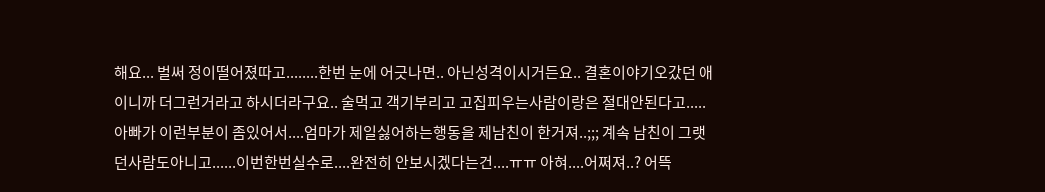해요... 벌써 정이떨어졌따고........한번 눈에 어긋나면.. 아닌성격이시거든요.. 결혼이야기오갔던 애이니까 더그런거라고 하시더라구요.. 술먹고 객기부리고 고집피우는사람이랑은 절대안된다고..... 아빠가 이런부분이 좀있어서....엄마가 제일싫어하는행동을 제남친이 한거져..;;; 계속 남친이 그랫던사람도아니고......이번한번실수로....완전히 안보시겠다는건....ㅠㅠ 아혀....어쩌져..? 어뜩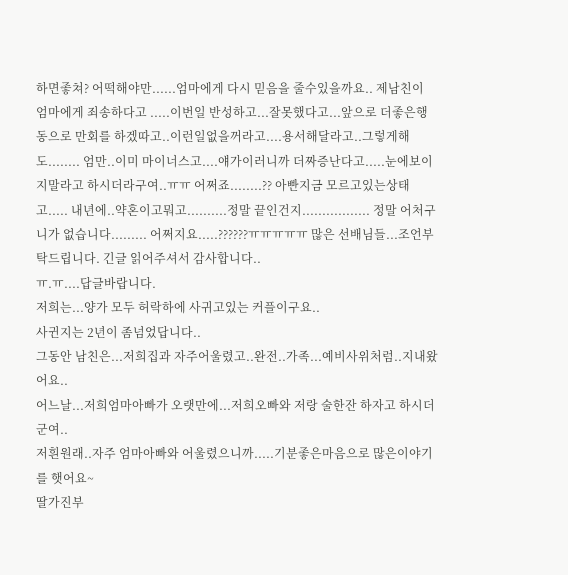하면좋쳐? 어떡해야만......엄마에게 다시 믿음을 줄수있을까요.. 제남친이 엄마에게 죄송하다고 .....이번일 반성하고...잘못했다고...앞으로 더좋은행동으로 만회를 하겠따고..이런일없을꺼라고....용서해달라고..그렇게해도........ 엄만..이미 마이너스고....얘가이러니까 더짜증난다고.....눈에보이지말라고 하시더라구여..ㅠㅠ 어쩌죠........?? 아빤지금 모르고있는상태고..... 내년에..약혼이고뭐고..........정말 끝인건지................. 정말 어처구니가 없습니다......... 어쩌지요.....??????ㅠㅠㅠㅠㅠ 많은 선배님들...조언부탁드립니다. 긴글 읽어주셔서 감사합니다..
ㅠ.ㅠ....답글바랍니다.
저희는...양가 모두 허락하에 사귀고있는 커플이구요..
사귄지는 2년이 좀넘었답니다..
그동안 남친은...저희집과 자주어울렸고..완전..가족...예비사위처럼..지내왔어요..
어느날...저희엄마아빠가 오랫만에...저희오빠와 저랑 술한잔 하자고 하시더군여..
저흰원래..자주 엄마아빠와 어울렸으니까.....기분좋은마음으로 많은이야기를 햇어요~
딸가진부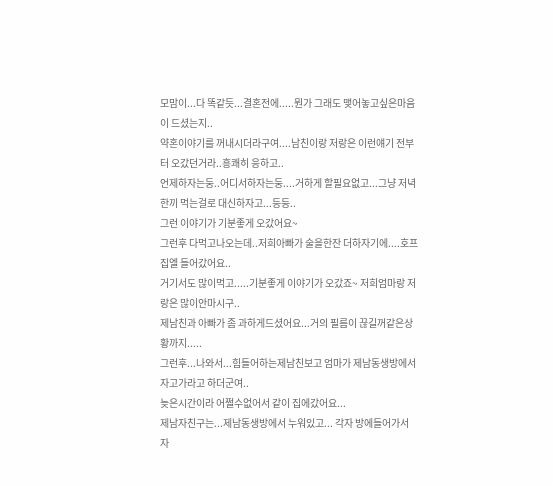모맘이...다 똑같듯...결혼전에.....뭔가 그래도 맺어놓고싶은마음이 드셨는지..
약혼이야기를 꺼내시더라구여....남친이랑 저랑은 이런얘기 전부터 오갔던거라..흥쾌히 응하고..
언제하자는둥..어디서하자는둥....거하게 할필요없고...그냥 저녁한끼 먹는걸로 대신하자고...등등..
그런 이야기가 기분좋게 오갔어요~
그런후 다먹고나오는데..저희아빠가 술을한잔 더하자기에....호프집엘 들어갔어요..
거기서도 많이먹고.....기분좋게 이야기가 오갔죠~ 저희엄마랑 저랑은 많이안마시구..
제남친과 아빠가 좀 과하게드셨어요...거의 필름이 끊길꺼같은상황까지.....
그런후...나와서...힘들어하는제남친보고 엄마가 제남동생방에서 자고가라고 하더군여..
늦은시간이라 어쩔수없어서 같이 집에갔어요...
제남자친구는...제남동생방에서 누워있고... 각자 방에들어가서 자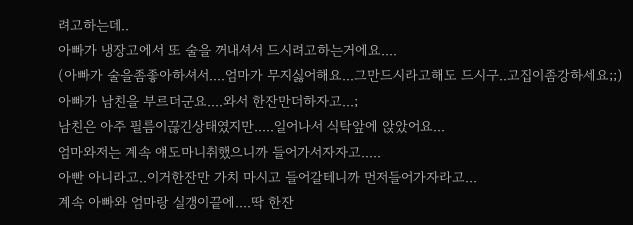려고하는데..
아빠가 냉장고에서 또 술을 꺼내셔서 드시려고하는거에요....
(아빠가 술을좀좋아하셔서....엄마가 무지싫어해요...그만드시라고해도 드시구..고집이좀강하세요;;)
아빠가 남친을 부르더군요....와서 한잔만더하자고...;
남친은 아주 필름이끊긴상태였지만.....일어나서 식탁앞에 앉았어요...
엄마와저는 계속 얘도마니취했으니까 들어가서자자고.....
아빤 아니라고..이거한잔만 가치 마시고 들어갈테니까 먼저들어가자라고...
계속 아빠와 엄마랑 실갱이끝에....딱 한잔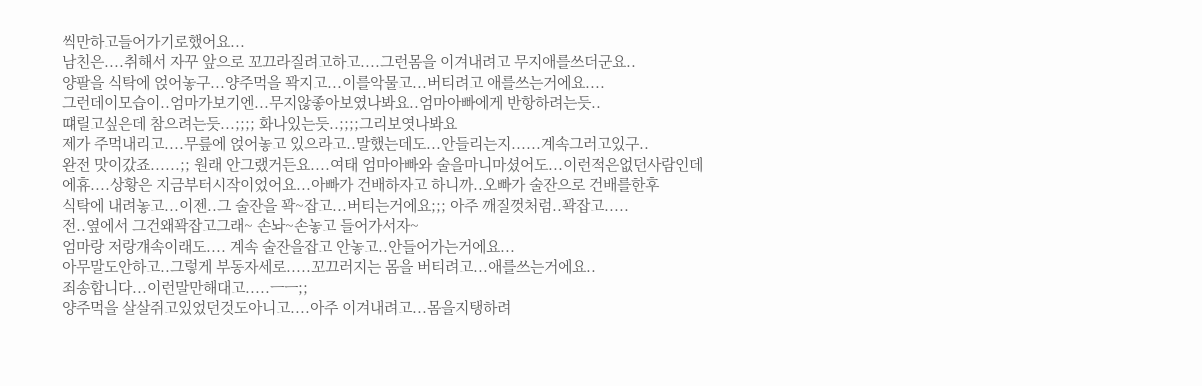씩만하고들어가기로했어요...
남친은....취해서 자꾸 앞으로 꼬끄라질려고하고....그런몸을 이겨내려고 무지애를쓰더군요..
양팔을 식탁에 얹어놓구...양주먹을 꽉지고...이를악물고...버티려고 애를쓰는거에요....
그런데이모습이..엄마가보기엔...무지않좋아보였나봐요..엄마아빠에게 반항하려는듯..
떄릴고싶은데 참으려는듯...;;;; 화나있는듯..;;;;그리보엿나봐요
제가 주먹내리고....무릎에 얹어놓고 있으라고..말했는데도...안들리는지......계속그러고있구..
완전 맛이갔죠......;; 원래 안그랬거든요....여태 엄마아빠와 술을마니마셨어도...이런적은없던사람인데
에휴....상황은 지금부터시작이었어요...아빠가 건배하자고 하니까..오빠가 술잔으로 건배를한후
식탁에 내려놓고...이젠..그 술잔을 꽉~잡고...버티는거에요;;; 아주 깨질껏처럼..꽉잡고.....
전..옆에서 그건왜꽉잡고그래~ 손놔~손놓고 들어가서자~
엄마랑 저랑걔속이래도.... 계속 술잔을잡고 안놓고..안들어가는거에요...
아무말도안하고..그렇게 부동자세로.....꼬끄러지는 몸을 버티려고...애를쓰는거에요..
죄송합니다...이런말만해대고.....ㅡㅡ;;
양주먹을 살살쥐고있었던것도아니고....아주 이겨내려고...몸을지탱하려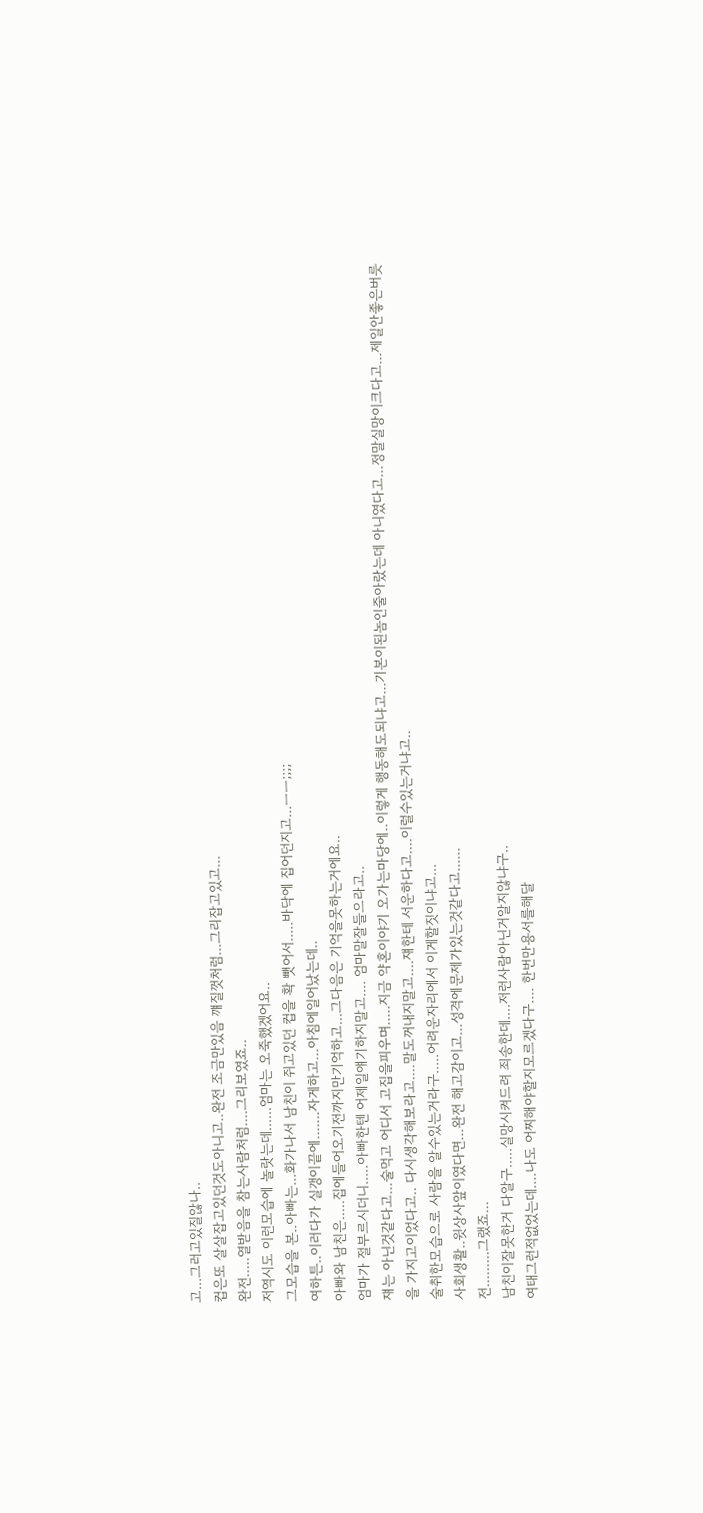고...그러고있질않나..
컵은또 살살잡고있던것도아니고..완전 조금만있음 꺠질껏처럼...그리잡고있고...
완전.....열받음을 참는사람처럼....그리보였죠..
저역시도 이런모습에 놀랏는데......엄마는 오죽했겠어요..
그모습을 본..아빠는...화가나서 남친이 쥐고있던 컵을 확 뺏어서.....바닥에 집어던지고...ㅡㅡ;;;;
여하튼..이러다가 실갱이끝에.......자게하고...아침에일어났는데..
아빠와 남친은.....집에들어오기전까지만기억하고...그다음은 기억을못하는거에요..
엄마가 절부르시더니.....아빠한텐 어제일얘기하지말고.... 엄마말잘들으라고..
쟤는 아닌것같다고...술먹고 어디서 고집을피우며.....지금 약혼이야기 오가는마당에..이렇게 행동해도되냐고...기본이된놈인줄아랐는데 아니였다고...정말실망이크다고...제일안좋은버릇을 가지고이었다고.. 다시생각해보라고....말도꺼내지말고....쟤한테 서운하다고....이럴수있는거냐고..
술취한모습으로 사람을 알수있는거라구.....어려운자리에서 이게할짓이냐고...
사회생활..윗상사앞이였다면...완전 해고감이고...성격에문제가있는것같다고......
전.........그랬죠...
남친이잘못한거 다알구.....실망시켜드려 죄송한데....저런사람아닌거알지않냐구..
여태그런적없었는데....나도 어찌해야할지모르겠다구.... 한번만용서를해달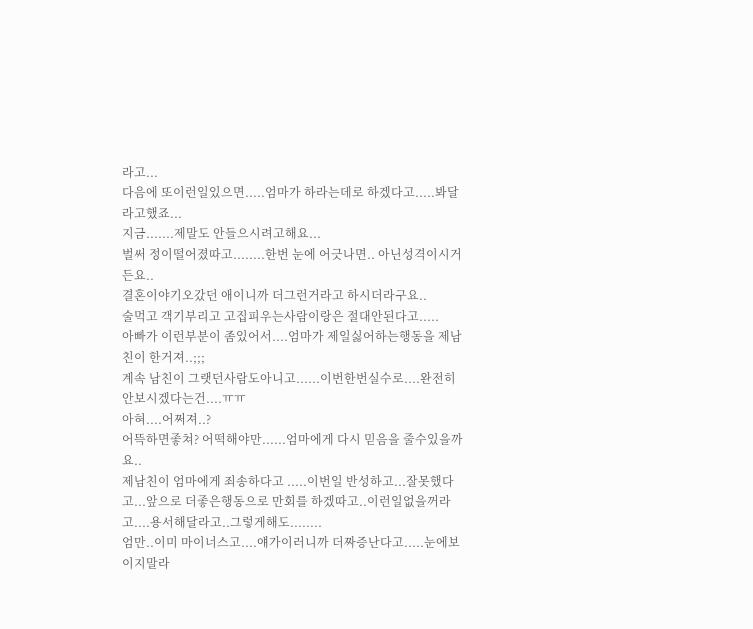라고...
다음에 또이런일있으면.....엄마가 하라는데로 하겠다고.....봐달라고했죠...
지금.......제말도 안들으시려고해요...
벌써 정이떨어졌따고........한번 눈에 어긋나면.. 아닌성격이시거든요..
결혼이야기오갔던 애이니까 더그런거라고 하시더라구요..
술먹고 객기부리고 고집피우는사람이랑은 절대안된다고.....
아빠가 이런부분이 좀있어서....엄마가 제일싫어하는행동을 제남친이 한거져..;;;
계속 남친이 그랫던사람도아니고......이번한번실수로....완전히 안보시겠다는건....ㅠㅠ
아혀....어쩌져..?
어뜩하면좋쳐? 어떡해야만......엄마에게 다시 믿음을 줄수있을까요..
제남친이 엄마에게 죄송하다고 .....이번일 반성하고...잘못했다고...앞으로 더좋은행동으로 만회를 하겠따고..이런일없을꺼라고....용서해달라고..그렇게해도........
엄만..이미 마이너스고....얘가이러니까 더짜증난다고.....눈에보이지말라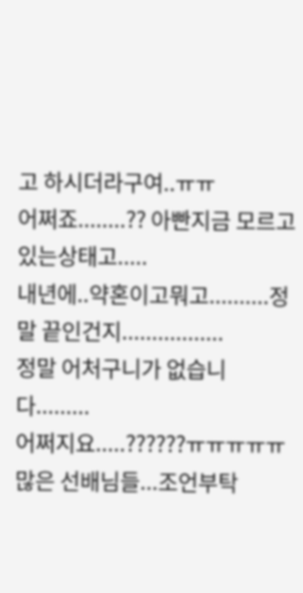고 하시더라구여..ㅠㅠ
어쩌죠........?? 아빤지금 모르고있는상태고.....
내년에..약혼이고뭐고..........정말 끝인건지.................
정말 어처구니가 없습니다.........
어쩌지요.....??????ㅠㅠㅠㅠㅠ
많은 선배님들...조언부탁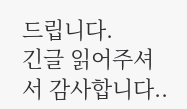드립니다.
긴글 읽어주셔서 감사합니다..